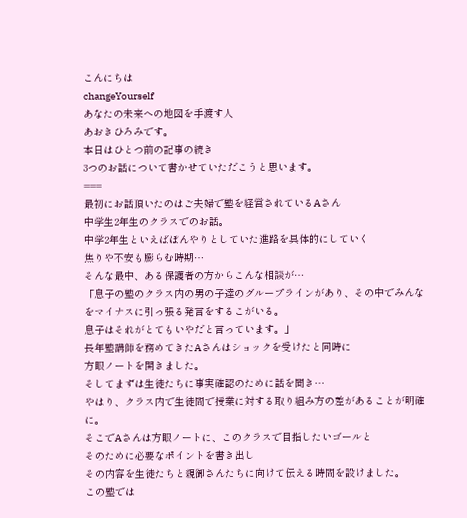こんにちは
changeYourself
あなたの未来への地図を手渡す人
あおきひろみです。
本日はひとつ前の記事の続き
3つのお話について書かせていただこうと思います。
===
最初にお話頂いたのはご夫婦で塾を経営されているAさん
中学生2年生のクラスでのお話。
中学2年生といえばぼんやりとしていた進路を具体的にしていく
焦りや不安も膨らむ時期…
そんな最中、ある保護者の方からこんな相談が…
「息子の塾のクラス内の男の子達のグループラインがあり、その中でみんなをマイナスに引っ張る発言をするこがいる。
息子はそれがとてもいやだと言っています。」
長年塾講師を務めてきたAさんはショックを受けたと同時に
方眼ノートを開きました。
そしてまずは生徒たちに事実確認のために話を聞き…
やはり、クラス内で生徒間で授業に対する取り組み方の差があることが明確に。
そこでAさんは方眼ノートに、このクラスで目指したいゴールと
そのために必要なポイントを書き出し
その内容を生徒たちと親御さんたちに向けて伝える時間を設けました。
この塾では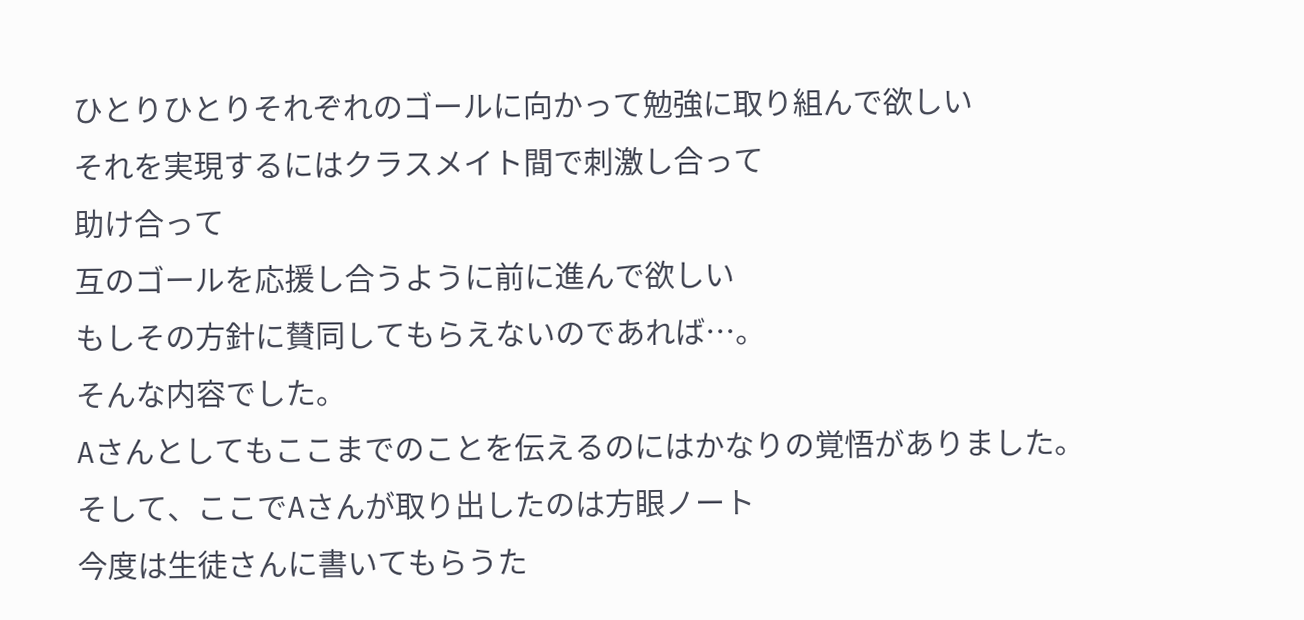ひとりひとりそれぞれのゴールに向かって勉強に取り組んで欲しい
それを実現するにはクラスメイト間で刺激し合って
助け合って
互のゴールを応援し合うように前に進んで欲しい
もしその方針に賛同してもらえないのであれば…。
そんな内容でした。
Aさんとしてもここまでのことを伝えるのにはかなりの覚悟がありました。
そして、ここでAさんが取り出したのは方眼ノート
今度は生徒さんに書いてもらうた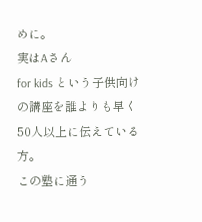めに。
実はAさん
for kids という子供向けの講座を誰よりも早く50人以上に伝えている方。
この塾に通う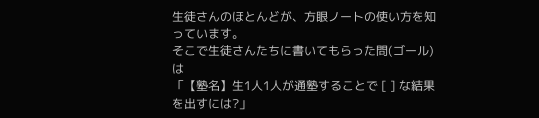生徒さんのほとんどが、方眼ノートの使い方を知っています。
そこで生徒さんたちに書いてもらった問(ゴール)は
「【塾名】生1人1人が通塾することで [ ] な結果を出すには?」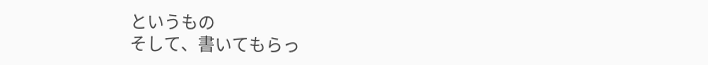というもの
そして、書いてもらっ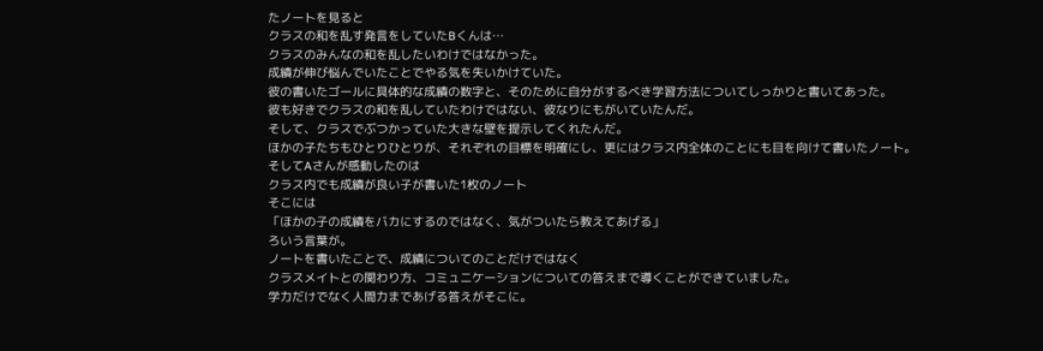たノートを見ると
クラスの和を乱す発言をしていたBくんは…
クラスのみんなの和を乱したいわけではなかった。
成績が伸び悩んでいたことでやる気を失いかけていた。
彼の書いたゴールに具体的な成績の数字と、そのために自分がするべき学習方法についてしっかりと書いてあった。
彼も好きでクラスの和を乱していたわけではない、彼なりにもがいていたんだ。
そして、クラスでぶつかっていた大きな壁を提示してくれたんだ。
ほかの子たちもひとりひとりが、それぞれの目標を明確にし、更にはクラス内全体のことにも目を向けて書いたノート。
そしてAさんが感動したのは
クラス内でも成績が良い子が書いた1枚のノート
そこには
「ほかの子の成績をバカにするのではなく、気がついたら教えてあげる」
ろいう言葉が。
ノートを書いたことで、成績についてのことだけではなく
クラスメイトとの関わり方、コミュニケーションについての答えまで導くことができていました。
学力だけでなく人間力まであげる答えがそこに。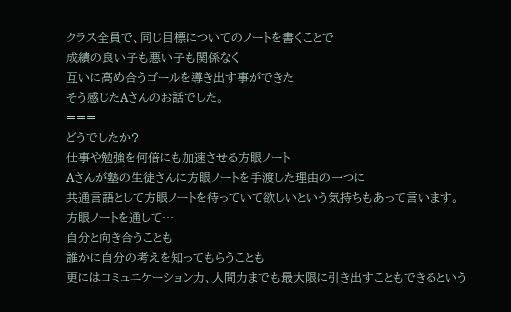クラス全員で、同じ目標についてのノートを書くことで
成績の良い子も悪い子も関係なく
互いに高め合うゴールを導き出す事ができた
そう感じたAさんのお話でした。
===
どうでしたか?
仕事や勉強を何倍にも加速させる方眼ノート
Aさんが塾の生徒さんに方眼ノートを手渡した理由の一つに
共通言語として方眼ノートを待っていて欲しいという気持ちもあって言います。
方眼ノートを通して…
自分と向き合うことも
誰かに自分の考えを知ってもらうことも
更にはコミュニケーション力、人間力までも最大限に引き出すこともできるという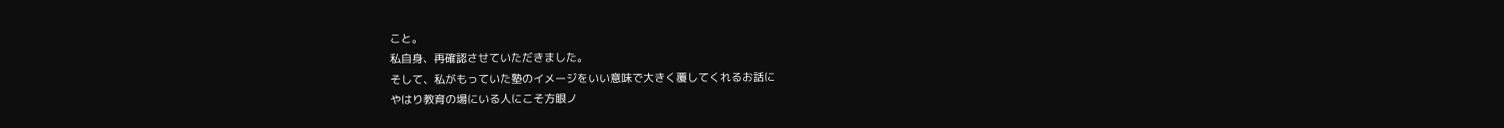こと。
私自身、再確認させていただきました。
そして、私がもっていた塾のイメージをいい意味で大きく覆してくれるお話に
やはり教育の場にいる人にこそ方眼ノ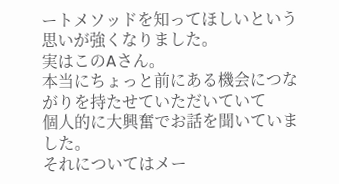ートメソッドを知ってほしいという思いが強くなりました。
実はこのAさん。
本当にちょっと前にある機会につながりを持たせていただいていて
個人的に大興奮でお話を聞いていました。
それについてはメー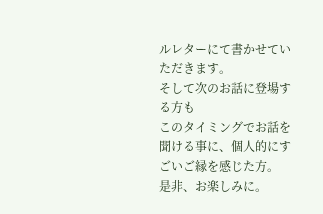ルレターにて書かせていただきます。
そして次のお話に登場する方も
このタイミングでお話を聞ける事に、個人的にすごいご縁を感じた方。
是非、お楽しみに。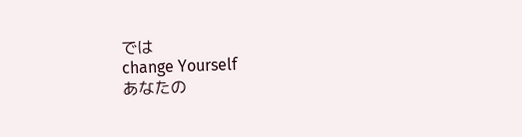では
change Yourself
あなたの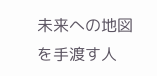未来への地図を手渡す人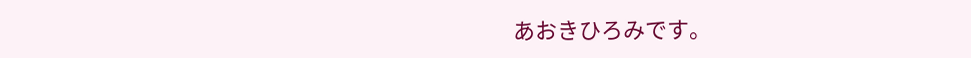あおきひろみです。